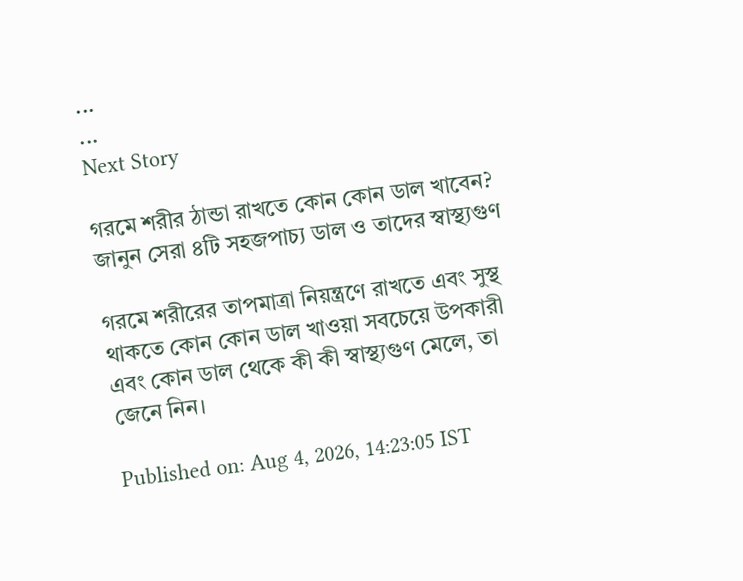...
...
Next Story

গরমে শরীর ঠান্ডা রাখতে কোন কোন ডাল খাবেন? জানুন সেরা ৪টি সহজপাচ্য ডাল ও তাদের স্বাস্থ্যগুণ

গরমে শরীরের তাপমাত্রা নিয়ন্ত্রণে রাখতে এবং সুস্থ থাকতে কোন কোন ডাল খাওয়া সবচেয়ে উপকারী এবং কোন ডাল থেকে কী কী স্বাস্থ্যগুণ মেলে, তা জেনে নিন।

Published on: Aug 4, 2026, 14:23:05 IST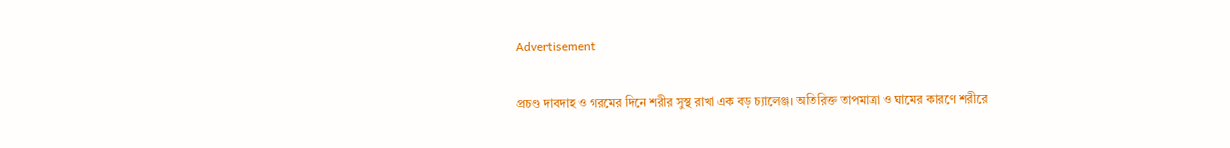Advertisement

প্রচণ্ড দাবদাহ ও গরমের দিনে শরীর সুস্থ রাখা এক বড় চ্যালেঞ্জ। অতিরিক্ত তাপমাত্রা ও ঘামের কারণে শরীরে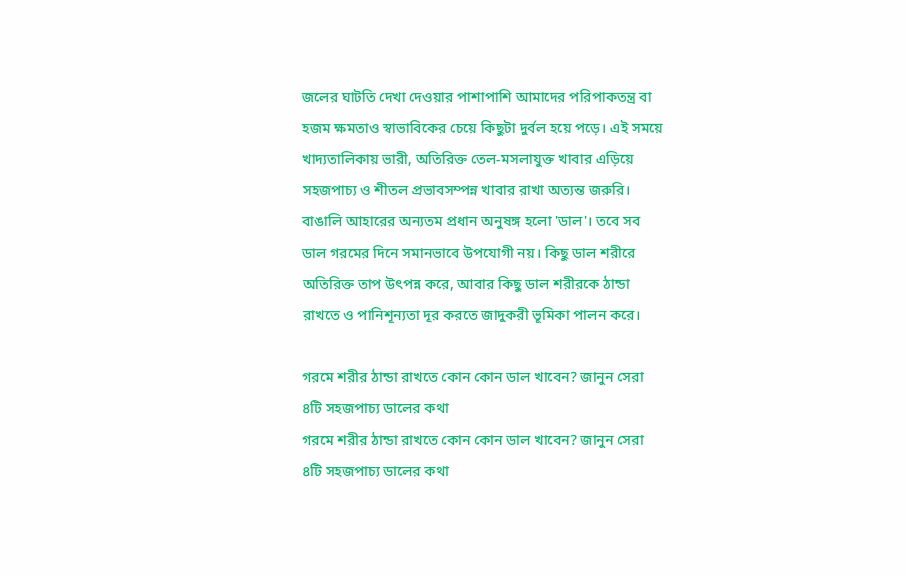জলের ঘাটতি দেখা দেওয়ার পাশাপাশি আমাদের পরিপাকতন্ত্র বা হজম ক্ষমতাও স্বাভাবিকের চেয়ে কিছুটা দুর্বল হয়ে পড়ে। এই সময়ে খাদ্যতালিকায় ভারী, অতিরিক্ত তেল-মসলাযুক্ত খাবার এড়িয়ে সহজপাচ্য ও শীতল প্রভাবসম্পন্ন খাবার রাখা অত্যন্ত জরুরি। বাঙালি আহারের অন্যতম প্রধান অনুষঙ্গ হলো 'ডাল'। তবে সব ডাল গরমের দিনে সমানভাবে উপযোগী নয়। কিছু ডাল শরীরে অতিরিক্ত তাপ উৎপন্ন করে, আবার কিছু ডাল শরীরকে ঠান্ডা রাখতে ও পানিশূন্যতা দূর করতে জাদুকরী ভূমিকা পালন করে।

গরমে শরীর ঠান্ডা রাখতে কোন কোন ডাল খাবেন? জানুন সেরা ৪টি সহজপাচ্য ডালের কথা
গরমে শরীর ঠান্ডা রাখতে কোন কোন ডাল খাবেন? জানুন সেরা ৪টি সহজপাচ্য ডালের কথা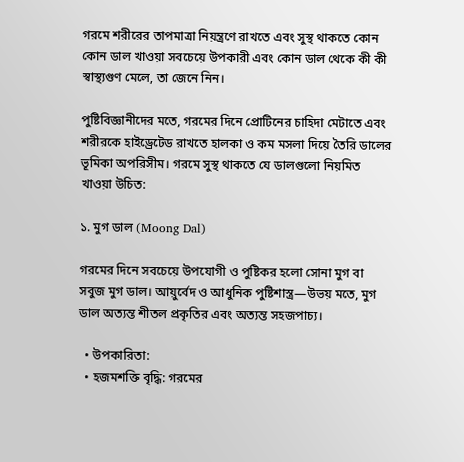গরমে শরীরের তাপমাত্রা নিয়ন্ত্রণে রাখতে এবং সুস্থ থাকতে কোন কোন ডাল খাওয়া সবচেয়ে উপকারী এবং কোন ডাল থেকে কী কী স্বাস্থ্যগুণ মেলে, তা জেনে নিন।

পুষ্টিবিজ্ঞানীদের মতে, গরমের দিনে প্রোটিনের চাহিদা মেটাতে এবং শরীরকে হাইড্রেটেড রাখতে হালকা ও কম মসলা দিয়ে তৈরি ডালের ভূমিকা অপরিসীম। গরমে সুস্থ থাকতে যে ডালগুলো নিয়মিত খাওয়া উচিত:

১. মুগ ডাল (Moong Dal)

গরমের দিনে সবচেয়ে উপযোগী ও পুষ্টিকর হলো সোনা মুগ বা সবুজ মুগ ডাল। আয়ুর্বেদ ও আধুনিক পুষ্টিশাস্ত্র—উভয় মতে, মুগ ডাল অত্যন্ত শীতল প্রকৃতির এবং অত্যন্ত সহজপাচ্য।

  • উপকারিতা:
  • হজমশক্তি বৃদ্ধি: গরমের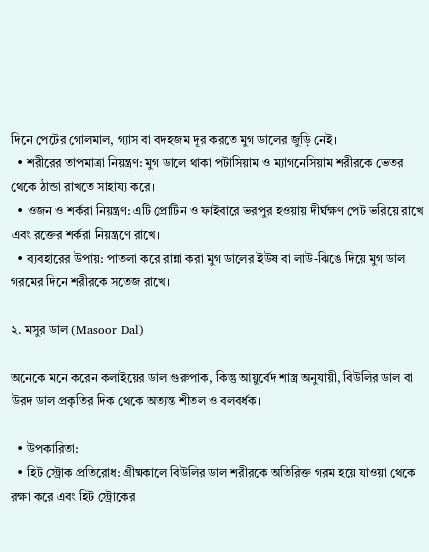দিনে পেটের গোলমাল, গ্যাস বা বদহজম দূর করতে মুগ ডালের জুড়ি নেই।
  • শরীরের তাপমাত্রা নিয়ন্ত্রণ: মুগ ডালে থাকা পটাসিয়াম ও ম্যাগনেসিয়াম শরীরকে ভেতর থেকে ঠান্ডা রাখতে সাহায্য করে।
  • ওজন ও শর্করা নিয়ন্ত্রণ: এটি প্রোটিন ও ফাইবারে ভরপুর হওয়ায় দীর্ঘক্ষণ পেট ভরিয়ে রাখে এবং রক্তের শর্করা নিয়ন্ত্রণে রাখে।
  • ব্যবহারের উপায়: পাতলা করে রান্না করা মুগ ডালের ইউষ বা লাউ-ঝিঙে দিয়ে মুগ ডাল গরমের দিনে শরীরকে সতেজ রাখে।

২. মসুর ডাল (Masoor Dal)

অনেকে মনে করেন কলাইয়ের ডাল গুরুপাক, কিন্তু আয়ুর্বেদ শাস্ত্র অনুযায়ী, বিউলির ডাল বা উরদ ডাল প্রকৃতির দিক থেকে অত্যন্ত শীতল ও বলবর্ধক।

  • উপকারিতা:
  • হিট স্ট্রোক প্রতিরোধ: গ্রীষ্মকালে বিউলির ডাল শরীরকে অতিরিক্ত গরম হয়ে যাওয়া থেকে রক্ষা করে এবং হিট স্ট্রোকের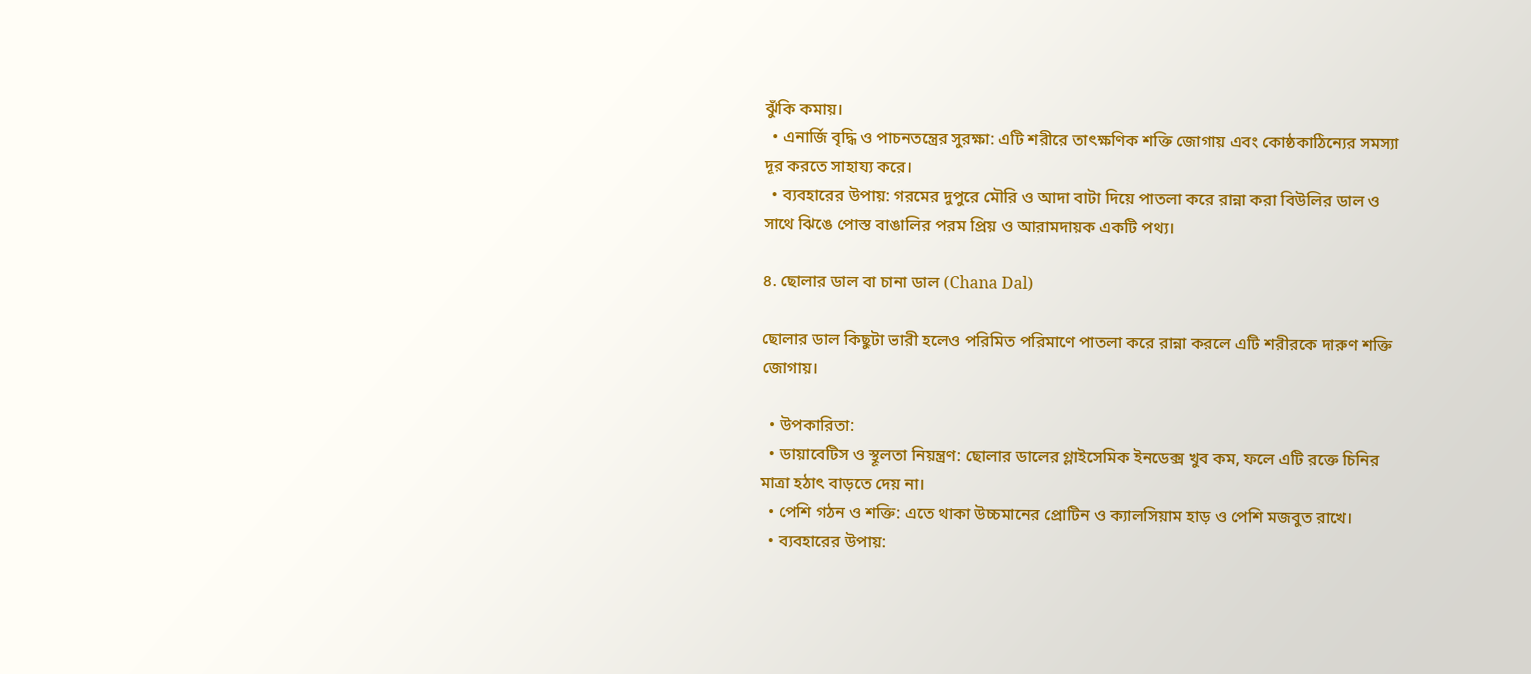ঝুঁকি কমায়।
  • এনার্জি বৃদ্ধি ও পাচনতন্ত্রের সুরক্ষা: এটি শরীরে তাৎক্ষণিক শক্তি জোগায় এবং কোষ্ঠকাঠিন্যের সমস্যা দূর করতে সাহায্য করে।
  • ব্যবহারের উপায়: গরমের দুপুরে মৌরি ও আদা বাটা দিয়ে পাতলা করে রান্না করা বিউলির ডাল ও সাথে ঝিঙে পোস্ত বাঙালির পরম প্রিয় ও আরামদায়ক একটি পথ্য।

৪. ছোলার ডাল বা চানা ডাল (Chana Dal)

ছোলার ডাল কিছুটা ভারী হলেও পরিমিত পরিমাণে পাতলা করে রান্না করলে এটি শরীরকে দারুণ শক্তি জোগায়।

  • উপকারিতা:
  • ডায়াবেটিস ও স্থূলতা নিয়ন্ত্রণ: ছোলার ডালের গ্লাইসেমিক ইনডেক্স খুব কম, ফলে এটি রক্তে চিনির মাত্রা হঠাৎ বাড়তে দেয় না।
  • পেশি গঠন ও শক্তি: এতে থাকা উচ্চমানের প্রোটিন ও ক্যালসিয়াম হাড় ও পেশি মজবুত রাখে।
  • ব্যবহারের উপায়: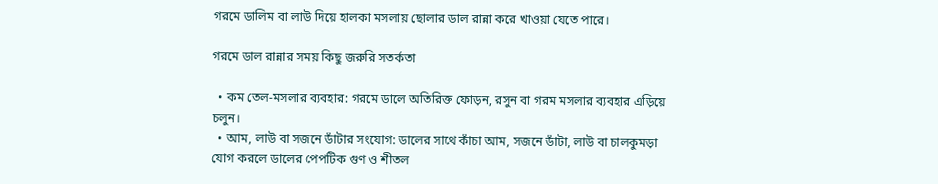গরমে ডালিম বা লাউ দিয়ে হালকা মসলায় ছোলার ডাল রান্না করে খাওয়া যেতে পারে।

গরমে ডাল রান্নার সময় কিছু জরুরি সতর্কতা

  • কম তেল-মসলার ব্যবহার: গরমে ডালে অতিরিক্ত ফোড়ন, রসুন বা গরম মসলার ব্যবহার এড়িয়ে চলুন।
  • আম, লাউ বা সজনে ডাঁটার সংযোগ: ডালের সাথে কাঁচা আম, সজনে ডাঁটা, লাউ বা চালকুমড়া যোগ করলে ডালের পেপটিক গুণ ও শীতল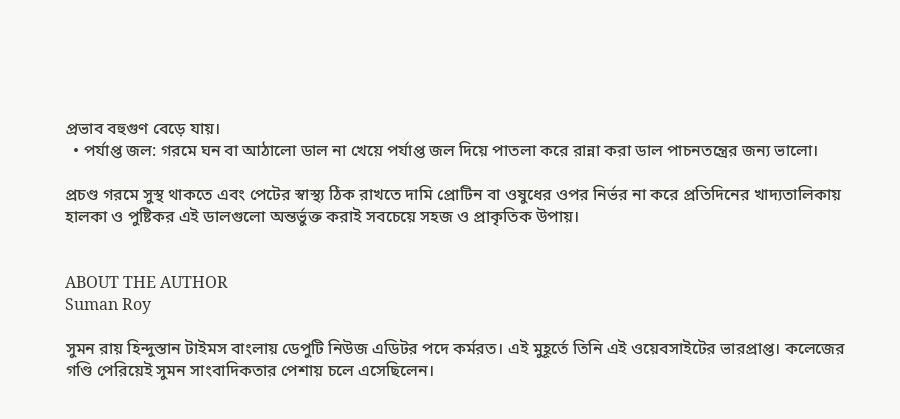প্রভাব বহুগুণ বেড়ে যায়।
  • পর্যাপ্ত জল: গরমে ঘন বা আঠালো ডাল না খেয়ে পর্যাপ্ত জল দিয়ে পাতলা করে রান্না করা ডাল পাচনতন্ত্রের জন্য ভালো।

প্রচণ্ড গরমে সুস্থ থাকতে এবং পেটের স্বাস্থ্য ঠিক রাখতে দামি প্রোটিন বা ওষুধের ওপর নির্ভর না করে প্রতিদিনের খাদ্যতালিকায় হালকা ও পুষ্টিকর এই ডালগুলো অন্তর্ভুক্ত করাই সবচেয়ে সহজ ও প্রাকৃতিক উপায়।


ABOUT THE AUTHOR
Suman Roy

সুমন রায় হিন্দুস্তান টাইমস বাংলায় ডেপুটি নিউজ এডিটর পদে কর্মরত। এই মুহূর্তে তিনি এই ওয়েবসাইটের ভারপ্রাপ্ত। কলেজের গণ্ডি পেরিয়েই সুমন সাংবাদিকতার পেশায় চলে এসেছিলেন।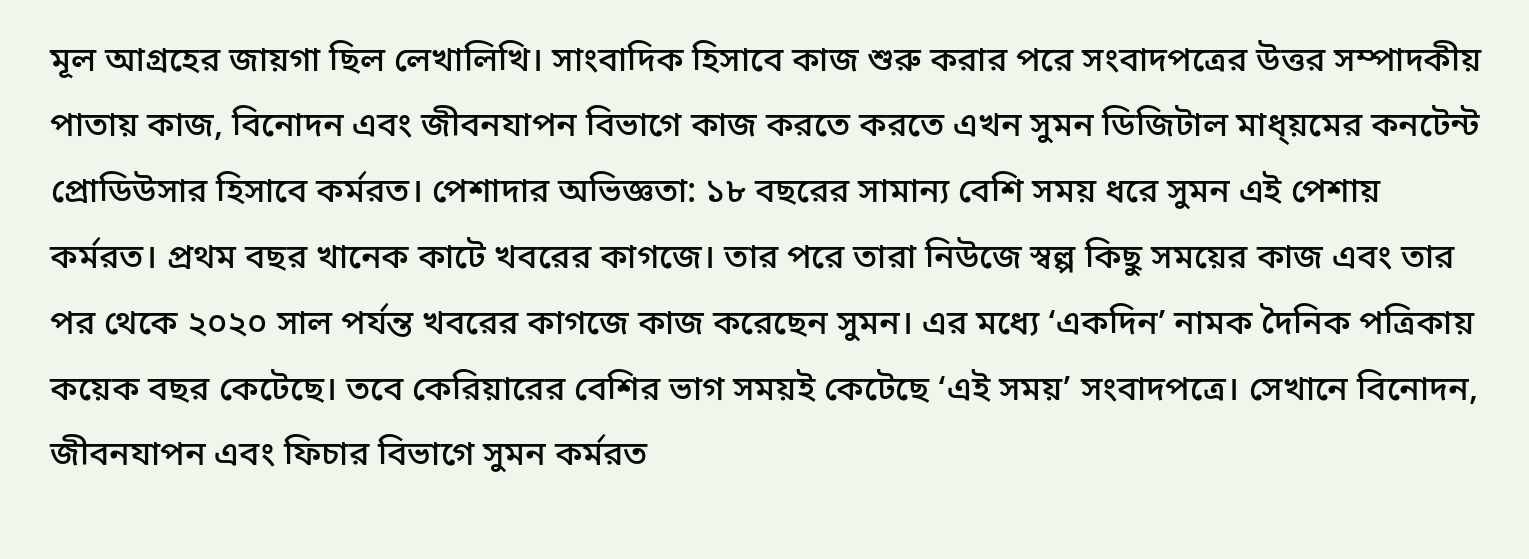মূল আগ্রহের জায়গা ছিল লেখালিখি। সাংবাদিক হিসাবে কাজ শুরু করার পরে সংবাদপত্রের উত্তর সম্পাদকীয় পাতায় কাজ, বিনোদন এবং জীবনযাপন বিভাগে কাজ করতে করতে এখন সুমন ডিজিটাল মাধ্য়মের কনটেন্ট প্রোডিউসার হিসাবে কর্মরত। পেশাদার অভিজ্ঞতা: ১৮ বছরের সামান্য বেশি সময় ধরে সুমন এই পেশায় কর্মরত। প্রথম বছর খানেক কাটে খবরের কাগজে। তার পরে তারা নিউজে স্বল্প কিছু সময়ের কাজ এবং তার পর থেকে ২০২০ সাল পর্যন্ত খবরের কাগজে কাজ করেছেন সুমন। এর মধ্যে ‘একদিন’ নামক দৈনিক পত্রিকায় কয়েক বছর কেটেছে। তবে কেরিয়ারের বেশির ভাগ সময়ই কেটেছে ‘এই সময়’ সংবাদপত্রে। সেখানে বিনোদন, জীবনযাপন এবং ফিচার বিভাগে সুমন কর্মরত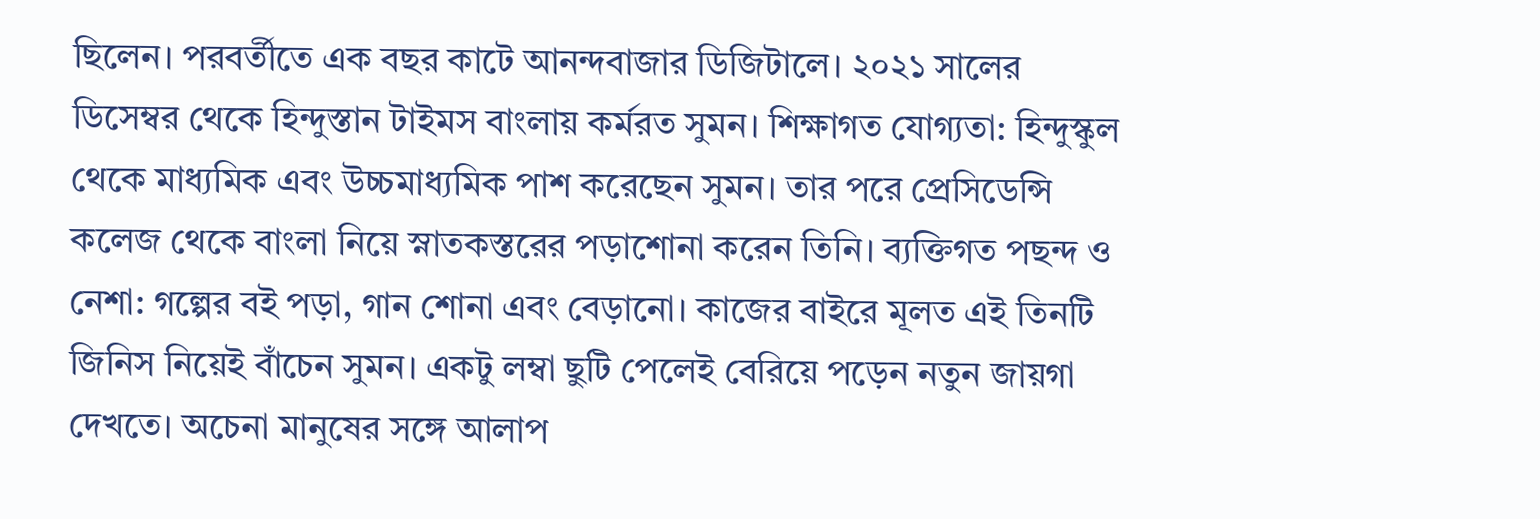ছিলেন। পরবর্তীতে এক বছর কাটে আনন্দবাজার ডিজিটালে। ২০২১ সালের ডিসেম্বর থেকে হিন্দুস্তান টাইমস বাংলায় কর্মরত সুমন। শিক্ষাগত যোগ্যতা: হিন্দুস্কুল থেকে মাধ্যমিক এবং উচ্চমাধ্যমিক পাশ করেছেন সুমন। তার পরে প্রেসিডেন্সি কলেজ থেকে বাংলা নিয়ে স্নাতকস্তরের পড়াশোনা করেন তিনি। ব্যক্তিগত পছন্দ ও নেশা: গল্পের বই পড়া, গান শোনা এবং বেড়ানো। কাজের বাইরে মূলত এই তিনটি জিনিস নিয়েই বাঁচেন সুমন। একটু লম্বা ছুটি পেলেই বেরিয়ে পড়েন নতুন জায়গা দেখতে। অচেনা মানুষের সঙ্গে আলাপ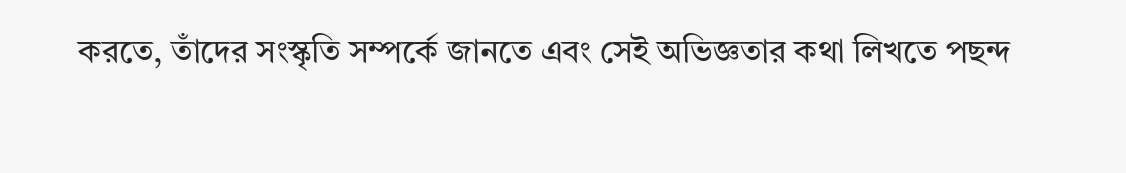করতে, তাঁদের সংস্কৃতি সম্পর্কে জানতে এবং সেই অভিজ্ঞতার কথা লিখতে পছন্দ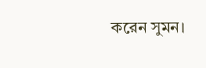করেন সুমন।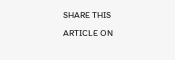SHARE THIS ARTICLE ON